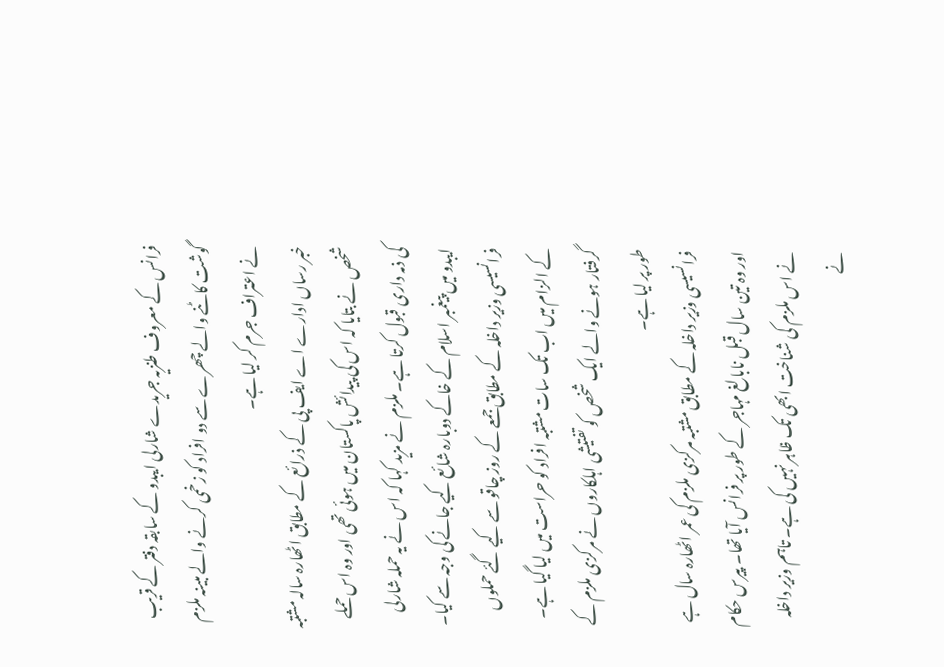فرانس کے معروف طنزیہ جریدے شارلی ایبدو کے سابقہ دفتر کے قریب گوشت کاٹنے والے چھرے سے دو افراد کو زخمی کرنے والے مبینہ ملزم نے اعتراف جرم کر لیا ہے۔
خبر رساں ادارے اے ایف پی کے ذرائع کے مطابق اٹھارہ سالہ مشتبہ شخص نے بتایا کہ اس کی پیدائش پاکستان میں ہوئی تھی اور وہ اس حملے کی ذمہ داری قبول کرتا ہے۔ ملزم نے مزید کہا کہ اس نے یہ حملہ شارلی ایبدو میں پیغمبر اسلام کے خاکے دوبارہ شائع کیے جانے کی وجہ سے کیا۔
فرانسیسی وزیر داخلہ کے مطابق جمعے کے روز چاقو سے کیے گئے حملوں کے الزام میں اب تک سات مشتبہ افراد کو حراست میں لیا گیا ہے۔ گرفتار ہونے والے ایک شخص کو تفتیشی اہلکاروں نے مرکزی ملزم کے طور پر لیا ہے۔
فرانسیسی وزیر داخلہ کے مطابق مشتبہ مرکزی ملزم کی عمر اٹھارہ سال ہے اور وہ تین سال قبل نابالغ مہاجر کے طور پر فرانس آیا تھا۔ پیرس حکام نے اس ملزم کی شناخت ابھی تک ظاہر نہیں کی ہے۔ تاہم وزیر داخلہ نے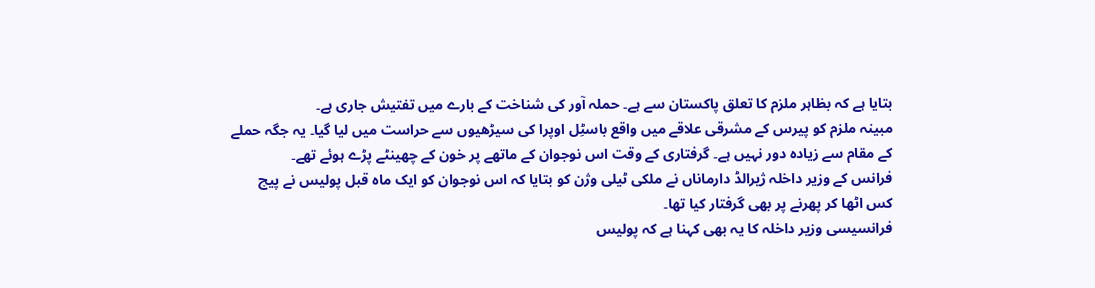بتایا ہے کہ بظاہر ملزم کا تعلق پاکستان سے ہے۔ حملہ آور کی شناخت کے بارے میں تفتیش جاری ہے۔
مبینہ ملزم کو پیرس کے مشرقی علاقے میں واقع باسٹِل اوپرا کی سیڑھیوں سے حراست میں لیا گیا۔ یہ جگہ حملے کے مقام سے زیادہ دور نہیں ہے۔ گرفتاری کے وقت اس نوجوان کے ماتھے پر خون کے چھینٹے پڑے ہوئے تھے۔
فرانس کے وزیر داخلہ ژیرالڈ دارماناں نے ملکی ٹیلی وژن کو بتایا کہ اس نوجوان کو ایک ماہ قبل پولیس نے پیچ کس اٹھا کر پھرنے پر بھی گرفتار کیا تھا۔
فرانسیسی وزیر داخلہ کا یہ بھی کہنا ہے کہ پولیس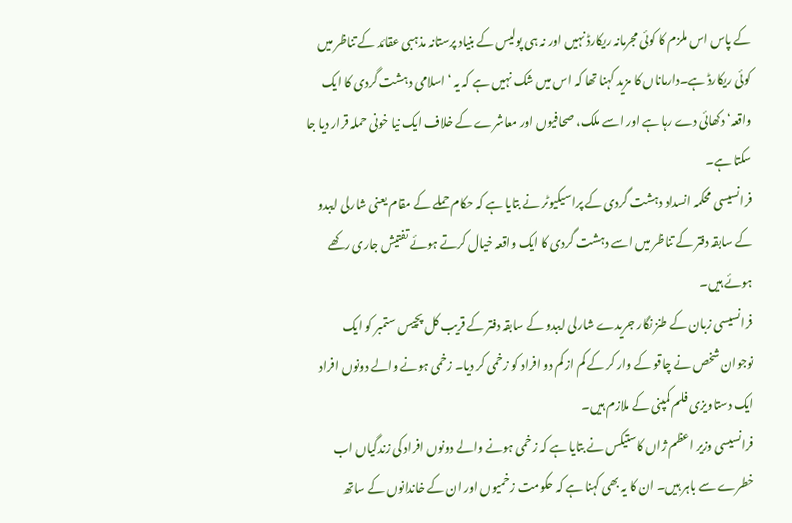کے پاس اس ملزم کا کوئی مجرمانہ ریکارڈ نہیں اور نہ ہی پولیس کے بنیاد پرستانہ مذہبی عقائد کے تناظر میں کوئی ریکارڈ ہے۔دارماناں کا مزید کہنا تھا کہ اس میں شک نہیں ہے کہ یہ ‘اسلامی دہشت گردی کا ایک واقعہ‘ دکھائی دے رہا ہے اور اسے ملک، صحافیوں اور معاشرے کے خلاف ایک نیا خونی حملہ قرار دیا جا سکتا ہے۔
فرانسیسی محکمہ انسداد دہشت گردی کے پراسیکیوٹر نے بتایا ہے کہ حکام حملے کے مقام یعنی شارلی ایبدو کے سابقہ دفتر کے تناظر میں اسے دہشت گردی کا ایک واقعہ خیال کرتے ہوئے تفتیش جاری رکھے ہوئے ہیں۔
فرانسیسی زبان کے طنز نگار جریدے شارلی ایبدو کے سابقہ دفتر کے قریب کل پچیس ستمبر کو ایک نوجوان شخص نے چاقو کے وار کر کے کم از کم دو افراد کو زخمی کر دیا۔ زخمی ہونے والے دونوں افراد ایک دستاویزی فلم کمپنی کے ملازم ہیں۔
فرانسیسی وزیر اعظم ژاں کاستیکس نے بتایا ہے کہ زخمی ہونے والے دونوں افراد کی زندگیاں اب خطرے سے باہر ہیں۔ ان کا یہ بھی کہنا ہے کہ حکومت زخمیوں اور ان کے خاندانوں کے ساتھ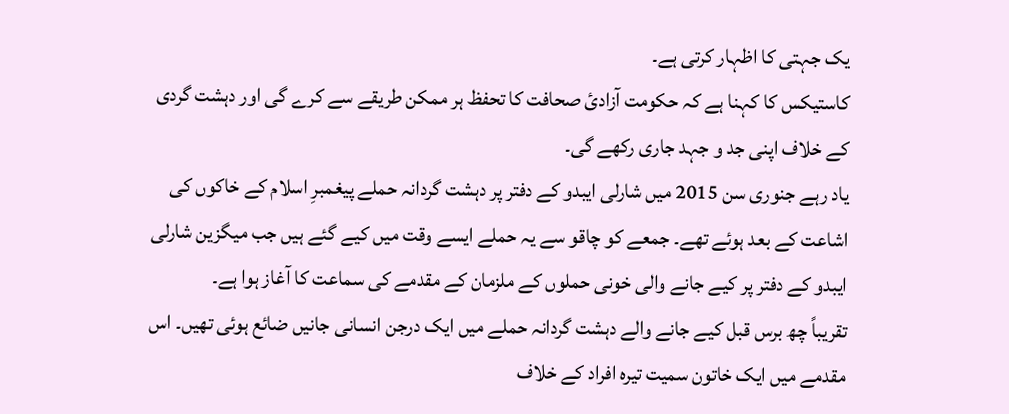یک جہتی کا اظہار کرتی ہے۔
کاستیکس کا کہنا ہے کہ حکومت آزادئ صحافت کا تحفظ ہر ممکن طریقے سے کرے گی اور دہشت گردی کے خلاف اپنی جد و جہد جاری رکھے گی۔
یاد رہے جنوری سن 2015 میں شارلی ایبدو کے دفتر پر دہشت گردانہ حملے پیغمبرِ اسلام کے خاکوں کی اشاعت کے بعد ہوئے تھے۔ جمعے کو چاقو سے یہ حملے ایسے وقت میں کیے گئے ہیں جب میگزین شارلی ایبدو کے دفتر پر کیے جانے والی خونی حملوں کے ملزمان کے مقدمے کی سماعت کا آغاز ہوا ہے۔
تقریباً چھ برس قبل کیے جانے والے دہشت گردانہ حملے میں ایک درجن انسانی جانیں ضائع ہوئی تھیں۔ اس مقدمے میں ایک خاتون سمیت تیرہ افراد کے خلاف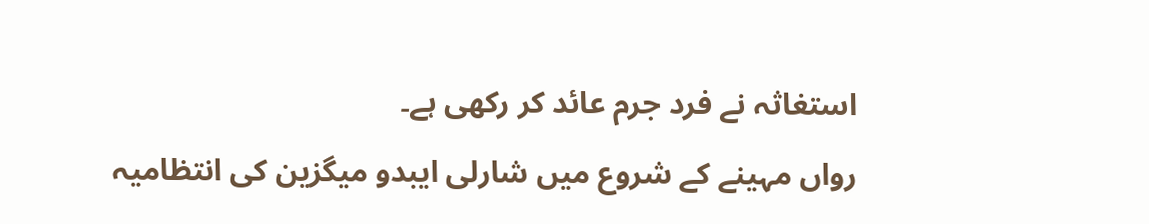استغاثہ نے فرد جرم عائد کر رکھی ہے۔
رواں مہینے کے شروع میں شارلی ایبدو میگزین کی انتظامیہ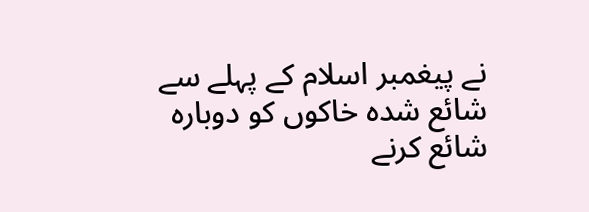نے پیغمبر اسلام کے پہلے سے شائع شدہ خاکوں کو دوبارہ شائع کرنے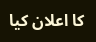کا اعلان کیا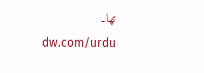تھا۔
dw.com/urdu